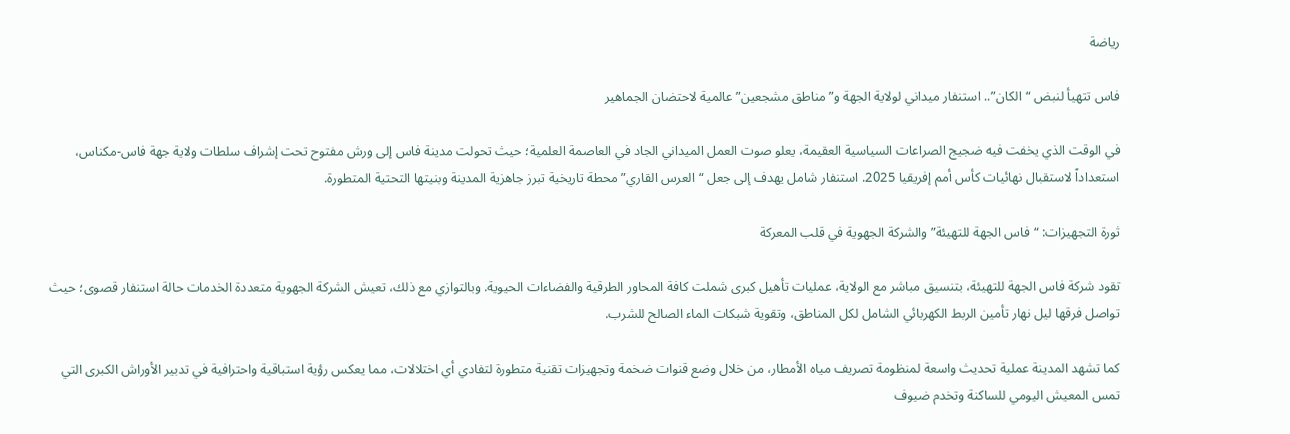رياضة

فاس تتهيأ لنبض “الكان”.. استنفار ميداني لولاية الجهة و”مناطق مشجعين” عالمية لاحتضان الجماهير

في الوقت الذي يخفت فيه ضجيج الصراعات السياسية العقيمة، يعلو صوت العمل الميداني الجاد في العاصمة العلمية؛ حيث تحولت مدينة فاس إلى ورش مفتوح تحت إشراف سلطات ولاية جهة فاس-مكناس، استعداداً لاستقبال نهائيات كأس أمم إفريقيا 2025. استنفار شامل يهدف إلى جعل “العرس القاري” محطة تاريخية تبرز جاهزية المدينة وبنيتها التحتية المتطورة.

ثورة التجهيزات: “فاس الجهة للتهيئة” والشركة الجهوية في قلب المعركة

تقود شركة فاس الجهة للتهيئة، بتنسيق مباشر مع الولاية، عمليات تأهيل كبرى شملت كافة المحاور الطرقية والفضاءات الحيوية. وبالتوازي مع ذلك، تعيش الشركة الجهوية متعددة الخدمات حالة استنفار قصوى؛ حيث تواصل فرقها ليل نهار تأمين الربط الكهربائي الشامل لكل المناطق، وتقوية شبكات الماء الصالح للشرب.

كما تشهد المدينة عملية تحديث واسعة لمنظومة تصريف مياه الأمطار، من خلال وضع قنوات ضخمة وتجهيزات تقنية متطورة لتفادي أي اختلالات، مما يعكس رؤية استباقية واحترافية في تدبير الأوراش الكبرى التي تمس المعيش اليومي للساكنة وتخدم ضيوف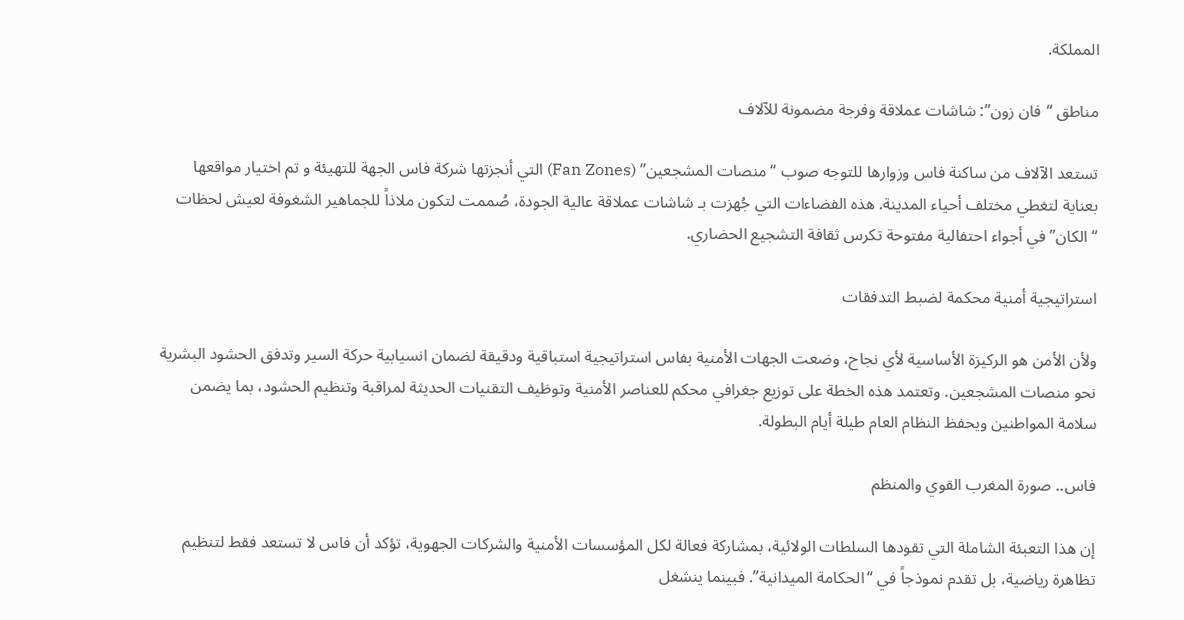المملكة.

مناطق “فان زون”: شاشات عملاقة وفرجة مضمونة للآلاف

تستعد الآلاف من ساكنة فاس وزوارها للتوجه صوب “منصات المشجعين” (Fan Zones) التي أنجزتها شركة فاس الجهة للتهيئة و تم اختيار مواقعها بعناية لتغطي مختلف أحياء المدينة. هذه الفضاءات التي جُهزت بـ شاشات عملاقة عالية الجودة، صُممت لتكون ملاذاً للجماهير الشغوفة لعيش لحظات “الكان” في أجواء احتفالية مفتوحة تكرس ثقافة التشجيع الحضاري.

استراتيجية أمنية محكمة لضبط التدفقات

ولأن الأمن هو الركيزة الأساسية لأي نجاح، وضعت الجهات الأمنية بفاس استراتيجية استباقية ودقيقة لضمان انسيابية حركة السير وتدفق الحشود البشرية نحو منصات المشجعين. وتعتمد هذه الخطة على توزيع جغرافي محكم للعناصر الأمنية وتوظيف التقنيات الحديثة لمراقبة وتنظيم الحشود، بما يضمن سلامة المواطنين ويحفظ النظام العام طيلة أيام البطولة.

فاس.. صورة المغرب القوي والمنظم

إن هذا التعبئة الشاملة التي تقودها السلطات الولائية، بمشاركة فعالة لكل المؤسسات الأمنية والشركات الجهوية، تؤكد أن فاس لا تستعد فقط لتنظيم تظاهرة رياضية، بل تقدم نموذجاً في “الحكامة الميدانية”. فبينما ينشغل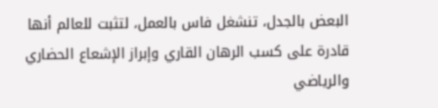البعض بالجدل، تنشغل فاس بالعمل، لتثبت للعالم أنها قادرة على كسب الرهان القاري وإبراز الإشعاع الحضاري والرياضي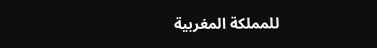للمملكة المغربية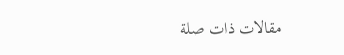مقالات ذات صلة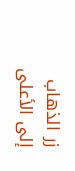زر الذهاب إلى الأعلى